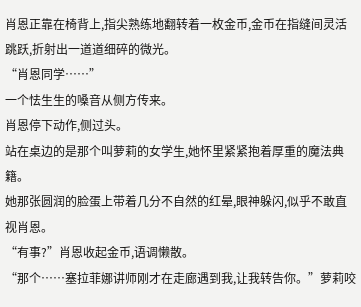肖恩正靠在椅背上,指尖熟练地翻转着一枚金币,金币在指缝间灵活跳跃,折射出一道道细碎的微光。
“肖恩同学……”
一个怯生生的嗓音从侧方传来。
肖恩停下动作,侧过头。
站在桌边的是那个叫萝莉的女学生,她怀里紧紧抱着厚重的魔法典籍。
她那张圆润的脸蛋上带着几分不自然的红晕,眼神躲闪,似乎不敢直视肖恩。
“有事?”肖恩收起金币,语调懒散。
“那个……塞拉菲娜讲师刚才在走廊遇到我,让我转告你。”萝莉咬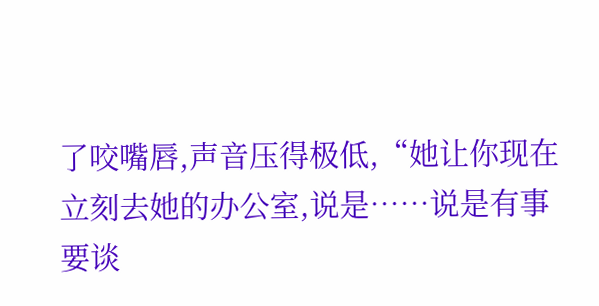了咬嘴唇,声音压得极低,“她让你现在立刻去她的办公室,说是……说是有事要谈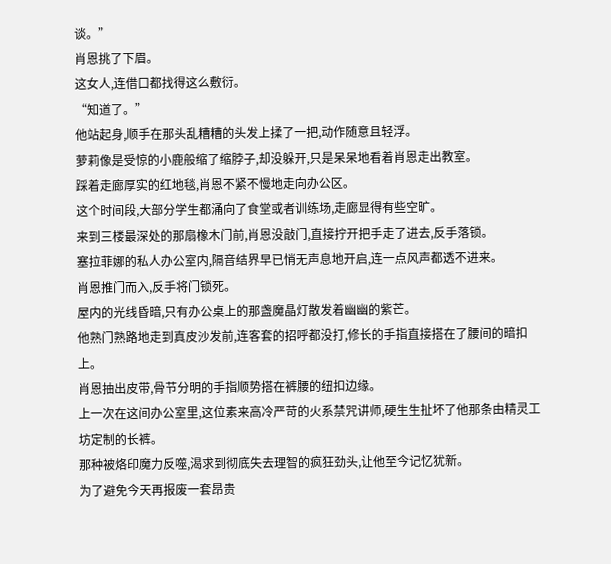谈。”
肖恩挑了下眉。
这女人,连借口都找得这么敷衍。
“知道了。”
他站起身,顺手在那头乱糟糟的头发上揉了一把,动作随意且轻浮。
萝莉像是受惊的小鹿般缩了缩脖子,却没躲开,只是呆呆地看着肖恩走出教室。
踩着走廊厚实的红地毯,肖恩不紧不慢地走向办公区。
这个时间段,大部分学生都涌向了食堂或者训练场,走廊显得有些空旷。
来到三楼最深处的那扇橡木门前,肖恩没敲门,直接拧开把手走了进去,反手落锁。
塞拉菲娜的私人办公室内,隔音结界早已悄无声息地开启,连一点风声都透不进来。
肖恩推门而入,反手将门锁死。
屋内的光线昏暗,只有办公桌上的那盏魔晶灯散发着幽幽的紫芒。
他熟门熟路地走到真皮沙发前,连客套的招呼都没打,修长的手指直接搭在了腰间的暗扣上。
肖恩抽出皮带,骨节分明的手指顺势搭在裤腰的纽扣边缘。
上一次在这间办公室里,这位素来高冷严苛的火系禁咒讲师,硬生生扯坏了他那条由精灵工坊定制的长裤。
那种被烙印魔力反噬,渴求到彻底失去理智的疯狂劲头,让他至今记忆犹新。
为了避免今天再报废一套昂贵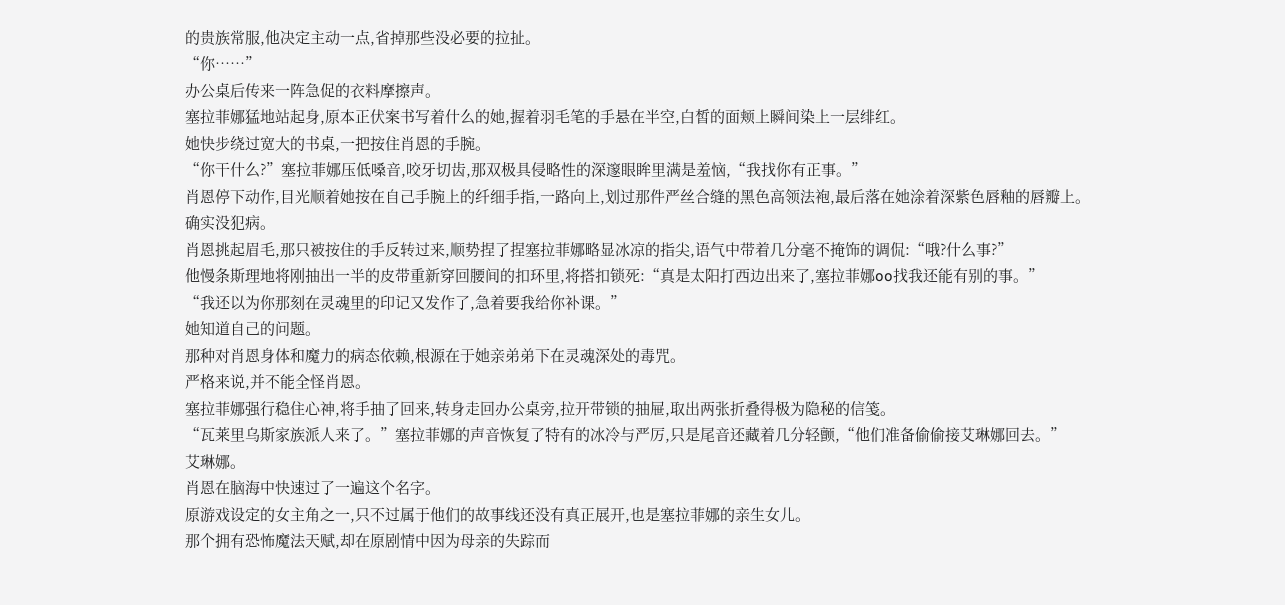的贵族常服,他决定主动一点,省掉那些没必要的拉扯。
“你……”
办公桌后传来一阵急促的衣料摩擦声。
塞拉菲娜猛地站起身,原本正伏案书写着什么的她,握着羽毛笔的手悬在半空,白皙的面颊上瞬间染上一层绯红。
她快步绕过宽大的书桌,一把按住肖恩的手腕。
“你干什么?”塞拉菲娜压低嗓音,咬牙切齿,那双极具侵略性的深邃眼眸里满是羞恼,“我找你有正事。”
肖恩停下动作,目光顺着她按在自己手腕上的纤细手指,一路向上,划过那件严丝合缝的黑色高领法袍,最后落在她涂着深紫色唇釉的唇瓣上。
确实没犯病。
肖恩挑起眉毛,那只被按住的手反转过来,顺势捏了捏塞拉菲娜略显冰凉的指尖,语气中带着几分毫不掩饰的调侃:“哦?什么事?”
他慢条斯理地将刚抽出一半的皮带重新穿回腰间的扣环里,将搭扣锁死:“真是太阳打西边出来了,塞拉菲娜oo找我还能有别的事。”
“我还以为你那刻在灵魂里的印记又发作了,急着要我给你补课。”
她知道自己的问题。
那种对肖恩身体和魔力的病态依赖,根源在于她亲弟弟下在灵魂深处的毒咒。
严格来说,并不能全怪肖恩。
塞拉菲娜强行稳住心神,将手抽了回来,转身走回办公桌旁,拉开带锁的抽屉,取出两张折叠得极为隐秘的信笺。
“瓦莱里乌斯家族派人来了。”塞拉菲娜的声音恢复了特有的冰冷与严厉,只是尾音还藏着几分轻颤,“他们准备偷偷接艾琳娜回去。”
艾琳娜。
肖恩在脑海中快速过了一遍这个名字。
原游戏设定的女主角之一,只不过属于他们的故事线还没有真正展开,也是塞拉菲娜的亲生女儿。
那个拥有恐怖魔法天赋,却在原剧情中因为母亲的失踪而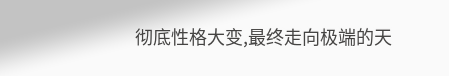彻底性格大变,最终走向极端的天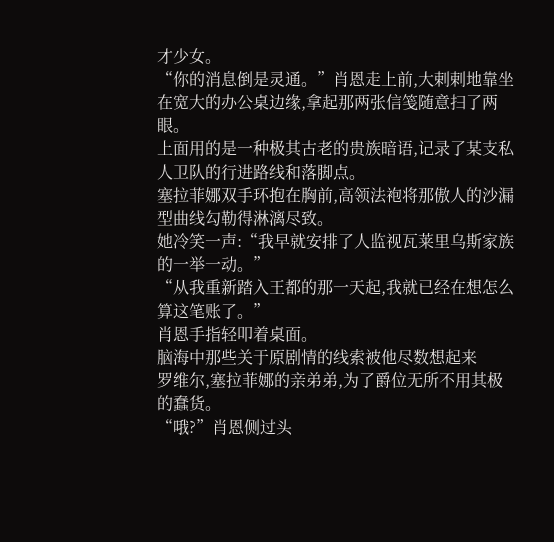才少女。
“你的消息倒是灵通。”肖恩走上前,大剌剌地靠坐在宽大的办公桌边缘,拿起那两张信笺随意扫了两眼。
上面用的是一种极其古老的贵族暗语,记录了某支私人卫队的行进路线和落脚点。
塞拉菲娜双手环抱在胸前,高领法袍将那傲人的沙漏型曲线勾勒得淋漓尽致。
她冷笑一声:“我早就安排了人监视瓦莱里乌斯家族的一举一动。”
“从我重新踏入王都的那一天起,我就已经在想怎么算这笔账了。”
肖恩手指轻叩着桌面。
脑海中那些关于原剧情的线索被他尽数想起来
罗维尔,塞拉菲娜的亲弟弟,为了爵位无所不用其极的蠢货。
“哦?”肖恩侧过头